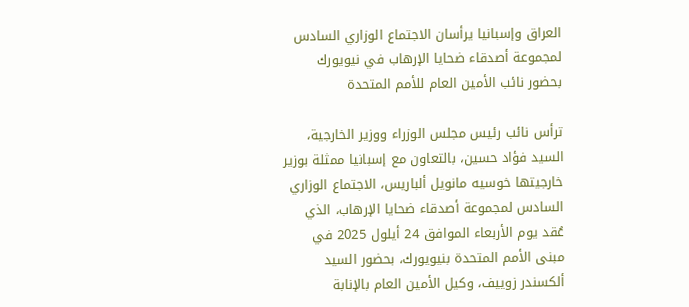العراق وإسبانيا يرأسان الاجتماع الوزاري السادس لمجموعة أصدقاء ضحايا الإرهاب في نيويورك بحضور نائب الأمين العام للأمم المتحدة

ترأس نائب رئيس مجلس الوزراء ووزير الخارجية، السيد فؤاد حسين، بالتعاون مع إسبانيا ممثلة بوزير خارجيتها خوسيه مانويل ألباريس، الاجتماع الوزاري السادس لمجموعة أصدقاء ضحايا الإرهاب، الذي عُقد يوم الأربعاء الموافق 24 أيلول 2025 في مبنى الأمم المتحدة بنيويورك، بحضور السيد ألكسندر زوييف، وكيل الأمين العام بالإنابة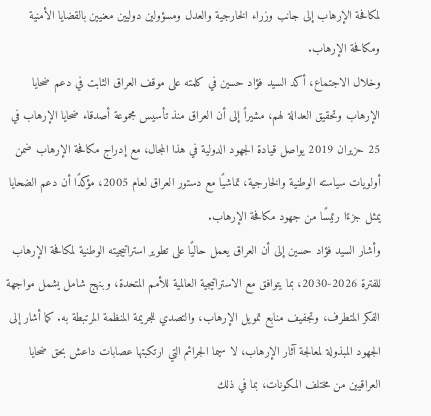لمكافحة الإرهاب إلى جانب وزراء الخارجية والعدل ومسؤولين دوليين معنيين بالقضايا الأمنية ومكافحة الإرهاب.
وخلال الاجتماع، أكد السيد فؤاد حسين في كلمته على موقف العراق الثابت في دعم ضحايا الإرهاب وتحقيق العدالة لهم، مشيراً إلى أن العراق منذ تأسيس مجموعة أصدقاء ضحايا الإرهاب في 25 حزيران 2019 يواصل قيادة الجهود الدولية في هذا المجال، مع إدراج مكافحة الإرهاب ضمن أولويات سياسته الوطنية والخارجية، تماشيًا مع دستور العراق لعام 2005، مؤكدًا أن دعم الضحايا يمثل جزءًا رئيسًا من جهود مكافحة الإرهاب.
وأشار السيد فؤاد حسين إلى أن العراق يعمل حاليًا على تطوير استراتيجيته الوطنية لمكافحة الإرهاب للفترة 2026-2030، بما يتوافق مع الاستراتيجية العالمية للأمم المتحدة، وبنهج شامل يشمل مواجهة الفكر المتطرف، وتجفيف منابع تمويل الإرهاب، والتصدي للجريمة المنظمة المرتبطة به. كما أشار إلى الجهود المبذولة لمعالجة آثار الإرهاب، لا سيما الجرائم التي ارتكبتها عصابات داعش بحق ضحايا العراقيين من مختلف المكونات، بما في ذلك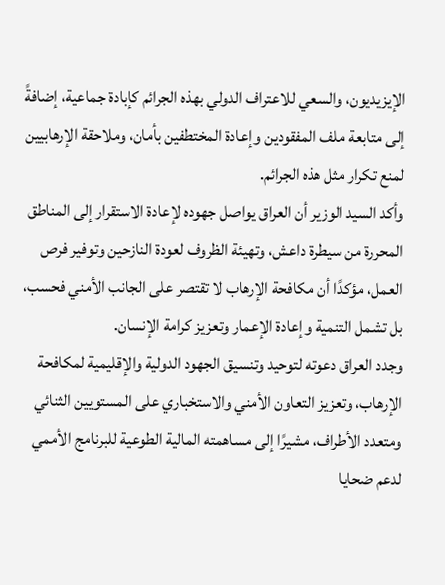الإيزيديون، والسعي للاعتراف الدولي بهذه الجرائم كإبادة جماعية، إضافةً إلى متابعة ملف المفقودين وإعادة المختطفين بأمان، وملاحقة الإرهابيين لمنع تكرار مثل هذه الجرائم.
وأكد السيد الوزير أن العراق يواصل جهوده لإعادة الاستقرار إلى المناطق المحررة من سيطرة داعش، وتهيئة الظروف لعودة النازحين وتوفير فرص العمل، مؤكدًا أن مكافحة الإرهاب لا تقتصر على الجانب الأمني فحسب، بل تشمل التنمية وإعادة الإعمار وتعزيز كرامة الإنسان.
وجدد العراق دعوته لتوحيد وتنسيق الجهود الدولية والإقليمية لمكافحة الإرهاب، وتعزيز التعاون الأمني والاستخباري على المستويين الثنائي ومتعدد الأطراف، مشيرًا إلى مساهمته المالية الطوعية للبرنامج الأممي لدعم ضحايا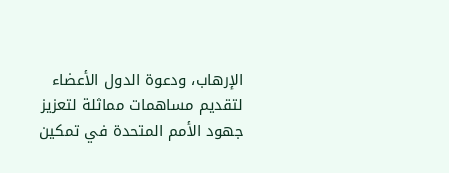الإرهاب، ودعوة الدول الأعضاء لتقديم مساهمات مماثلة لتعزيز جهود الأمم المتحدة في تمكين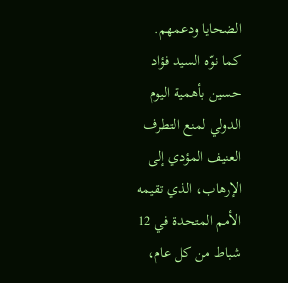الضحايا ودعمهم.
كما نوّه السيد فؤاد حسين بأهمية اليوم الدولي لمنع التطرف العنيف المؤدي إلى الإرهاب، الذي تقيمه الأمم المتحدة في 12 شباط من كل عام،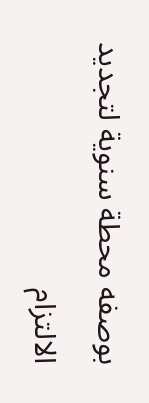بوصفه محطة سنوية لتجديد الالتزام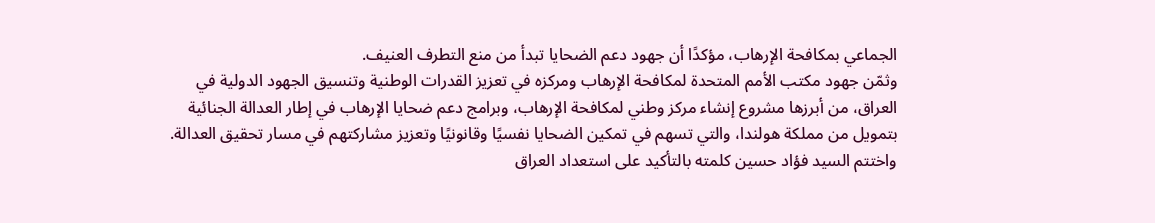الجماعي بمكافحة الإرهاب، مؤكدًا أن جهود دعم الضحايا تبدأ من منع التطرف العنيف.
وثمّن جهود مكتب الأمم المتحدة لمكافحة الإرهاب ومركزه في تعزيز القدرات الوطنية وتنسيق الجهود الدولية في العراق، من أبرزها مشروع إنشاء مركز وطني لمكافحة الإرهاب، وبرامج دعم ضحايا الإرهاب في إطار العدالة الجنائية بتمويل من مملكة هولندا، والتي تسهم في تمكين الضحايا نفسيًا وقانونيًا وتعزيز مشاركتهم في مسار تحقيق العدالة.
واختتم السيد فؤاد حسين كلمته بالتأكيد على استعداد العراق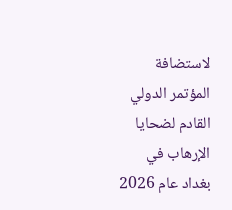لاستضافة المؤتمر الدولي القادم لضحايا الإرهاب في بغداد عام 2026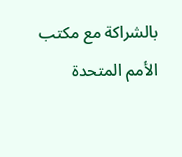بالشراكة مع مكتب الأمم المتحدة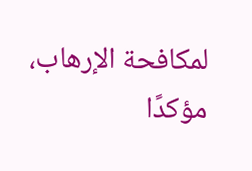لمكافحة الإرهاب، مؤكدًا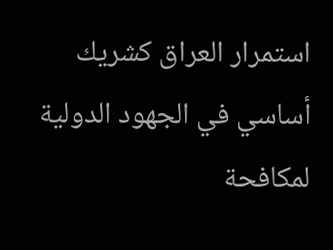استمرار العراق كشريك أساسي في الجهود الدولية لمكافحة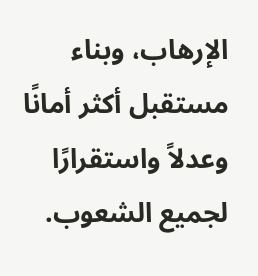الإرهاب، وبناء مستقبل أكثر أمانًا وعدلاً واستقرارًا لجميع الشعوب.